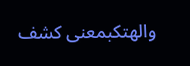والهتكبمعنى كشف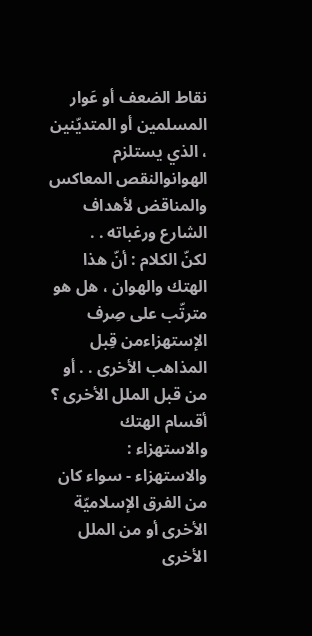نقاط الضعف أو عَوار المسلمين أو المتديّنين ، الذي يستلزم الهوانوالنقص المعاكس والمناقض لأهداف الشارع ورغباته . .
لكنّ الكلام : أنّ هذا الهتك والهوان ، هل هو مترتّب على صِرف الإستهزاءمن قِبل المذاهب الأخرى . . أو من قبل الملل الأخرى ؟
أقسام الهتك والاستهزاء :
والاستهزاء - سواء كان من الفرق الإسلاميّة الأخرى أو من الملل الأخرى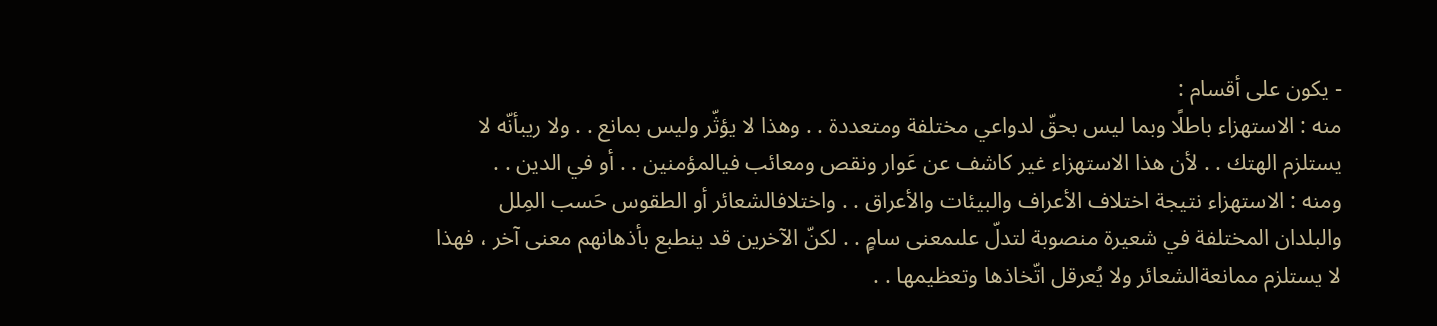- يكون على أقسام :
منه : الاستهزاء باطلًا وبما ليس بحقّ لدواعي مختلفة ومتعددة . . وهذا لا يؤثّر وليس بمانع . . ولا ريبأنّه لا يستلزم الهتك . . لأن هذا الاستهزاء غير كاشف عن عَوار ونقص ومعائب فيالمؤمنين . . أو في الدين . .
ومنه : الاستهزاء نتيجة اختلاف الأعراف والبيئات والأعراق . . واختلافالشعائر أو الطقوس حَسب المِلل والبلدان المختلفة في شعيرة منصوبة لتدلّ علىمعنى سامٍ . . لكنّ الآخرين قد ينطبع بأذهانهم معنى آخر ، فهذا لا يستلزم ممانعةالشعائر ولا يُعرقل اتّخاذها وتعظيمها . .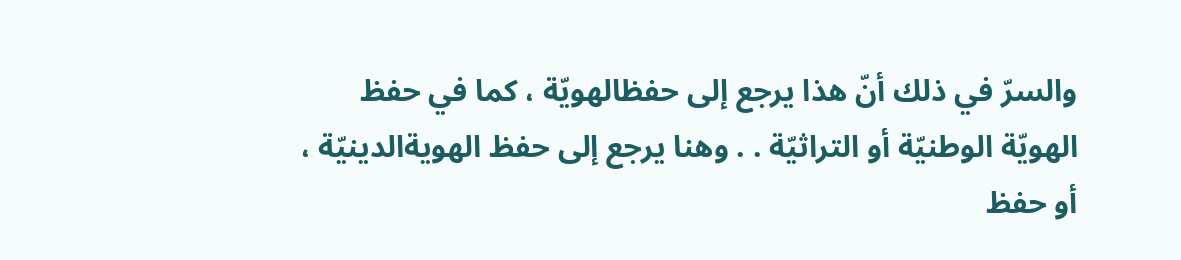والسرّ في ذلك أنّ هذا يرجع إلى حفظالهويّة ، كما في حفظ الهويّة الوطنيّة أو التراثيّة . . وهنا يرجع إلى حفظ الهويةالدينيّة ، أو حفظ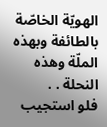الهويّة الخاصّة بالطائفة وبهذه الملّة وهذه النحلة . .
فلو استجيب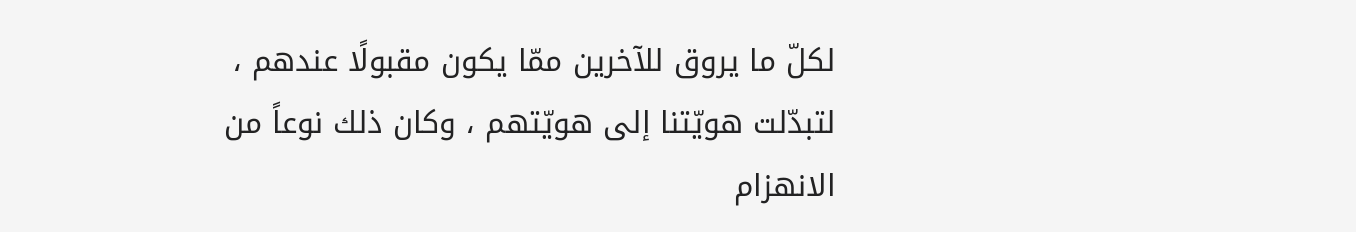لكلّ ما يروق للآخرين ممّا يكون مقبولًا عندهم ، لتبدّلت هويّتنا إلى هويّتهم ، وكان ذلك نوعاً من الانهزام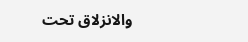والانزلاق تحت